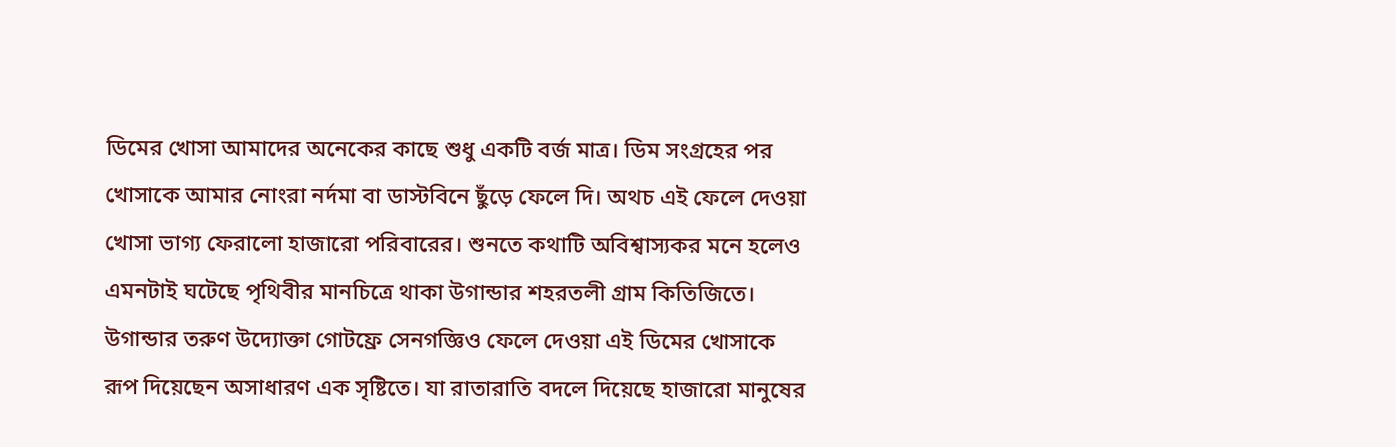ডিমের খোসা আমাদের অনেকের কাছে শুধু একটি বর্জ মাত্র। ডিম সংগ্রহের পর খোসাকে আমার নোংরা নর্দমা বা ডাস্টবিনে ছুঁড়ে ফেলে দি। অথচ এই ফেলে দেওয়া খোসা ভাগ্য ফেরালো হাজারো পরিবারের। শুনতে কথাটি অবিশ্বাস্যকর মনে হলেও এমনটাই ঘটেছে পৃথিবীর মানচিত্রে থাকা উগান্ডার শহরতলী গ্ৰাম কিতিজিতে।
উগান্ডার তরুণ উদ্যোক্তা গোটফ্রে সেনগজ্ঞিও ফেলে দেওয়া এই ডিমের খোসাকে রূপ দিয়েছেন অসাধারণ এক সৃষ্টিতে। যা রাতারাতি বদলে দিয়েছে হাজারো মানুষের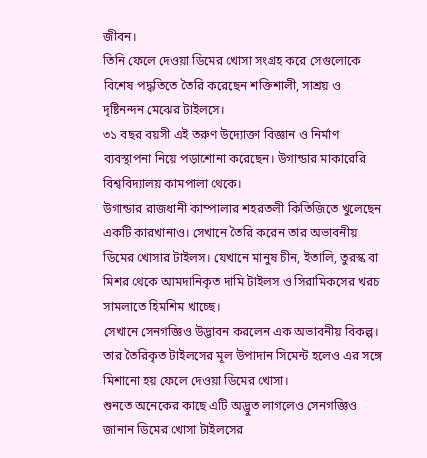জীবন।
তিনি ফেলে দেওয়া ডিমের খোসা সংগ্রহ করে সেগুলোকে বিশেষ পদ্ধতিতে তৈরি করেছেন শক্তিশালী, সাশ্রয় ও দৃষ্টিনন্দন মেঝের টাইলসে।
৩১ বছর বয়সী এই তরুণ উদ্যোক্তা বিজ্ঞান ও নির্মাণ ব্যবস্থাপনা নিয়ে পড়াশোনা করেছেন। উগান্ডার মাকারেরি বিশ্ববিদ্যালয় কামপালা থেকে।
উগান্ডার রাজধানী কাম্পালার শহরতলী কিতিজিতে খুলেছেন একটি কারখানাও। সেখানে তৈরি করেন তার অভাবনীয় ডিমের খোসার টাইলস। যেখানে মানুষ চীন, ইতালি, তুরস্ক বা মিশর থেকে আমদানিকৃত দামি টাইলস ও সিরামিকসের খরচ সামলাতে হিমশিম খাচ্ছে।
সেখানে সেনগজ্ঞিও উদ্ভাবন করলেন এক অভাবনীয় বিকল্প। তার তৈরিকৃত টাইলসের মূল উপাদান সিমেন্ট হলেও এর সঙ্গে মিশানো হয় ফেলে দেওয়া ডিমের খোসা।
শুনতে অনেকের কাছে এটি অদ্ভুত লাগলেও সেনগজ্ঞিও জানান ডিমের খোসা টাইলসের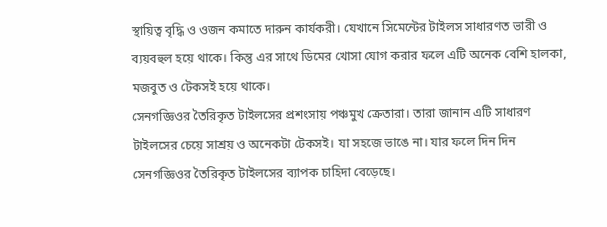স্থায়িত্ব বৃদ্ধি ও ওজন কমাতে দারুন কার্যকরী। যেখানে সিমেন্টের টাইলস সাধারণত ভারী ও ব্যয়বহুল হয়ে থাকে। কিন্তু এর সাথে ডিমের খোসা যোগ করার ফলে এটি অনেক বেশি হালকা, মজবুত ও টেকসই হয়ে থাকে।
সেনগজ্ঞিওর তৈরিকৃত টাইলসের প্রশংসায় পঞ্চমুখ ক্রেতারা। তারা জানান এটি সাধারণ টাইলসের চেয়ে সাশ্রয় ও অনেকটা টেকসই। যা সহজে ভাঙে না। যার ফলে দিন দিন সেনগজ্ঞিওর তৈরিকৃত টাইলসের ব্যাপক চাহিদা বেড়েছে।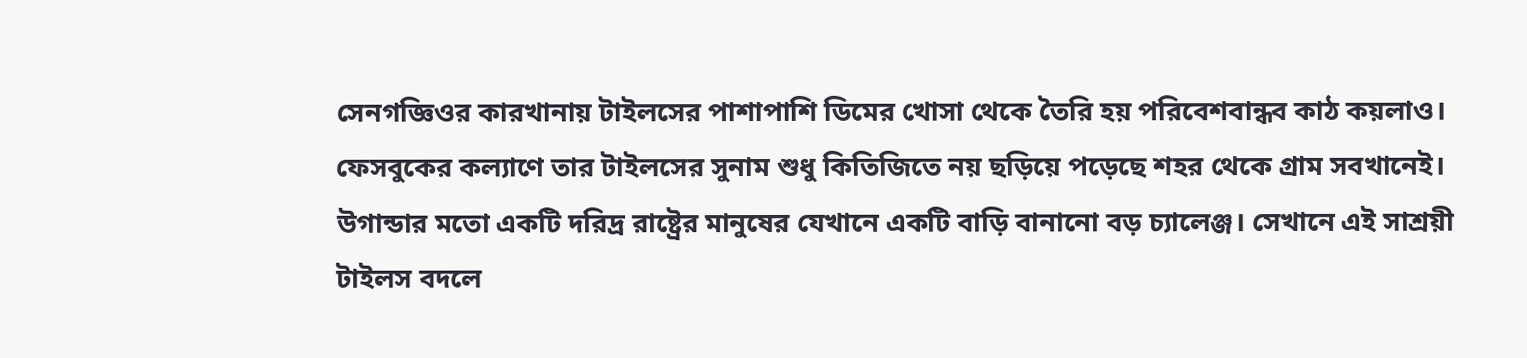সেনগজ্ঞিওর কারখানায় টাইলসের পাশাপাশি ডিমের খোসা থেকে তৈরি হয় পরিবেশবান্ধব কাঠ কয়লাও। ফেসবুকের কল্যাণে তার টাইলসের সুনাম শুধু কিতিজিতে নয় ছড়িয়ে পড়েছে শহর থেকে গ্রাম সবখানেই।
উগান্ডার মতো একটি দরিদ্র রাষ্ট্রের মানুষের যেখানে একটি বাড়ি বানানো বড় চ্যালেঞ্জ। সেখানে এই সাশ্রয়ী টাইলস বদলে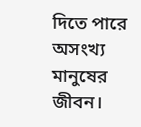দিতে পারে অসংখ্য মানুষের জীবন।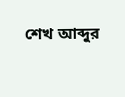শেখ আব্দুর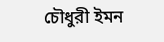চৌধুরী ইমন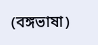(বঙ্গভাষা)